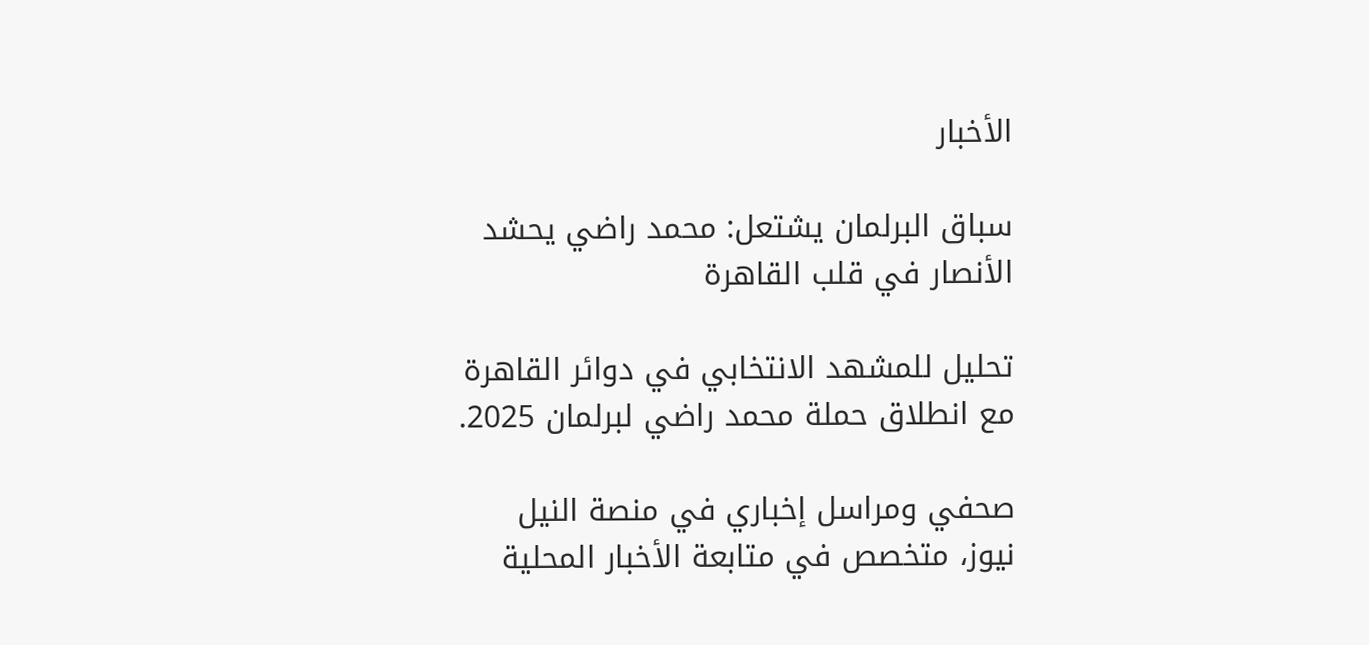الأخبار

سباق البرلمان يشتعل: محمد راضي يحشد الأنصار في قلب القاهرة

تحليل للمشهد الانتخابي في دوائر القاهرة مع انطلاق حملة محمد راضي لبرلمان 2025.

صحفي ومراسل إخباري في منصة النيل نيوز، متخصص في متابعة الأخبار المحلية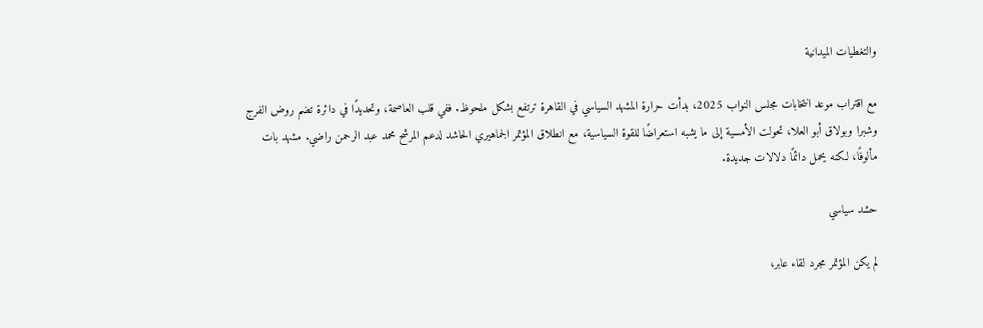والتغطيات الميدانية

مع اقتراب موعد انتخابات مجلس النواب 2025، بدأت حرارة المشهد السياسي في القاهرة ترتفع بشكل ملحوظ. ففي قلب العاصمة، وتحديدًا في دائرة تضم روض الفرج وشبرا وبولاق أبو العلا، تحولت الأمسية إلى ما يشبه استعراضًا للقوة السياسية، مع انطلاق المؤتمر الجماهيري الحاشد لدعم المرشح محمد عبد الرحمن راضي. مشهد بات مألوفًا، لكنه يحمل دائمًا دلالات جديدة.

حشد سياسي

لم يكن المؤتمر مجرد لقاء عابر،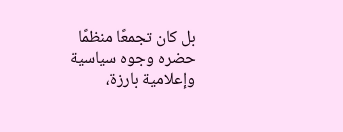بل كان تجمعًا منظمًا حضره وجوه سياسية وإعلامية بارزة،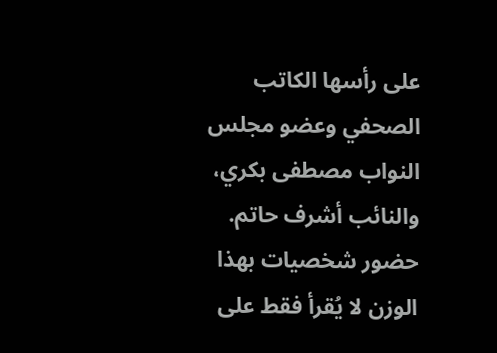على رأسها الكاتب الصحفي وعضو مجلس النواب مصطفى بكري، والنائب أشرف حاتم. حضور شخصيات بهذا الوزن لا يُقرأ فقط على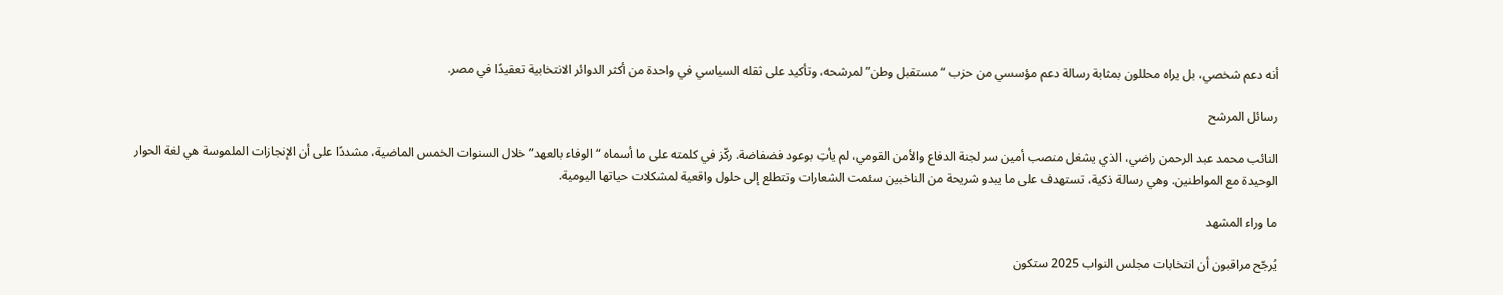أنه دعم شخصي، بل يراه محللون بمثابة رسالة دعم مؤسسي من حزب “مستقبل وطن” لمرشحه، وتأكيد على ثقله السياسي في واحدة من أكثر الدوائر الانتخابية تعقيدًا في مصر.

رسائل المرشح

النائب محمد عبد الرحمن راضي، الذي يشغل منصب أمين سر لجنة الدفاع والأمن القومي، لم يأتِ بوعود فضفاضة. ركّز في كلمته على ما أسماه “الوفاء بالعهد” خلال السنوات الخمس الماضية، مشددًا على أن الإنجازات الملموسة هي لغة الحوار الوحيدة مع المواطنين. وهي رسالة ذكية، تستهدف على ما يبدو شريحة من الناخبين سئمت الشعارات وتتطلع إلى حلول واقعية لمشكلات حياتها اليومية.

ما وراء المشهد

يُرجّح مراقبون أن انتخابات مجلس النواب 2025 ستكون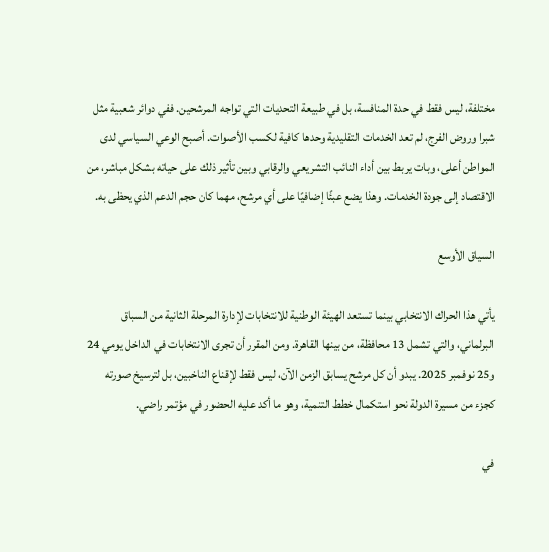مختلفة، ليس فقط في حدة المنافسة، بل في طبيعة التحديات التي تواجه المرشحين. ففي دوائر شعبية مثل شبرا وروض الفرج، لم تعد الخدمات التقليدية وحدها كافية لكسب الأصوات. أصبح الوعي السياسي لدى المواطن أعلى، وبات يربط بين أداء النائب التشريعي والرقابي وبين تأثير ذلك على حياته بشكل مباشر، من الاقتصاد إلى جودة الخدمات. وهذا يضع عبئًا إضافيًا على أي مرشح، مهما كان حجم الدعم الذي يحظى به.

السياق الأوسع

يأتي هذا الحراك الانتخابي بينما تستعد الهيئة الوطنية للانتخابات لإدارة المرحلة الثانية من السباق البرلماني، والتي تشمل 13 محافظة، من بينها القاهرة. ومن المقرر أن تجرى الانتخابات في الداخل يومي 24 و25 نوفمبر 2025. يبدو أن كل مرشح يسابق الزمن الآن، ليس فقط لإقناع الناخبين، بل لترسيخ صورته كجزء من مسيرة الدولة نحو استكمال خطط التنمية، وهو ما أكد عليه الحضور في مؤتمر راضي.

في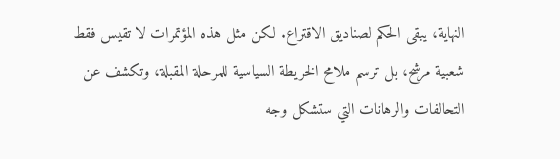النهاية، يبقى الحكم لصناديق الاقتراع. لكن مثل هذه المؤتمرات لا تقيس فقط شعبية مرشح، بل ترسم ملامح الخريطة السياسية للمرحلة المقبلة، وتكشف عن التحالفات والرهانات التي ستشكل وجه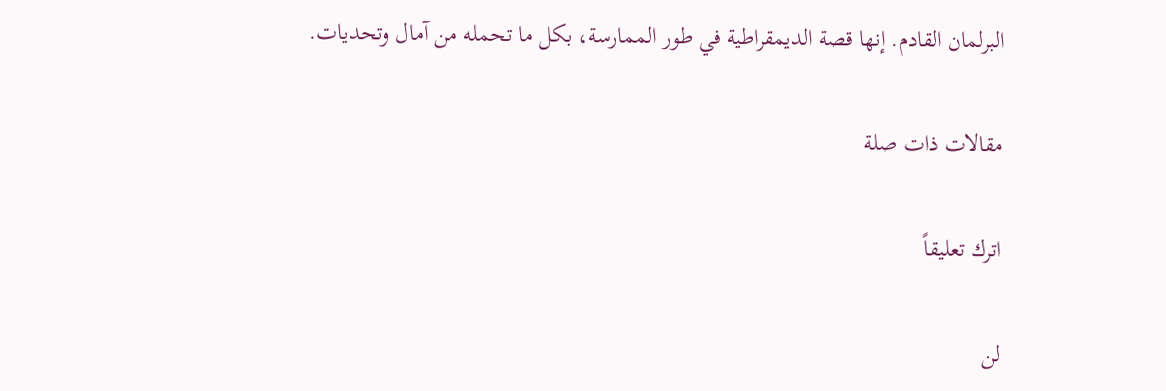البرلمان القادم. إنها قصة الديمقراطية في طور الممارسة، بكل ما تحمله من آمال وتحديات.

مقالات ذات صلة

اترك تعليقاً

لن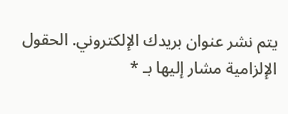يتم نشر عنوان بريدك الإلكتروني. الحقول الإلزامية مشار إليها بـ *